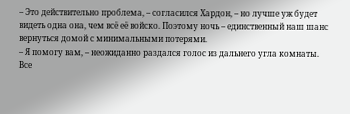– Это действительно проблема, – согласился Хардон, – но лучше уж будет видеть одна она, чем всё её войско. Поэтому ночь – единственный наш шанс вернуться домой с минимальными потерями.
– Я помогу вам, – неожиданно раздался голос из дальнего угла комнаты.
Все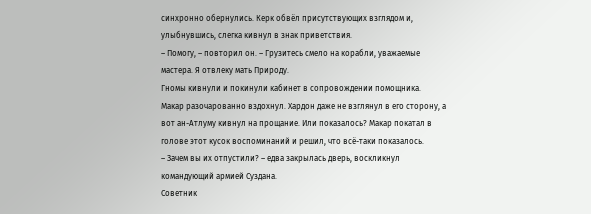синхронно обернулись. Керк обвёл присутствующих взглядом и, улыбнувшись, слегка кивнул в знак приветствия.
– Помогу, – повторил он. – Грузитесь смело на корабли, уважаемые мастера. Я отвлеку мать Природу.
Гномы кивнули и покинули кабинет в сопровождении помощника.
Макар разочарованно вздохнул. Хардон даже не взглянул в его сторону, а вот ан-Атлуму кивнул на прощание. Или показалось? Макар покатал в голове этот кусок воспоминаний и решил, что всё-таки показалось.
– Зачем вы их отпустили? – едва закрылась дверь, воскликнул командующий армией Суздана.
Советник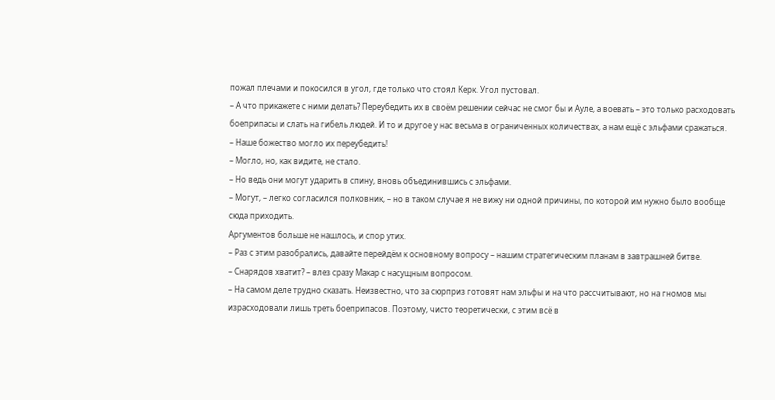пожал плечами и покосился в угол, где только что стоял Керк. Угол пустовал.
– А что прикажете с ними делать? Переубедить их в своём решении сейчас не смог бы и Ауле, а воевать – это только расходовать боеприпасы и слать на гибель людей. И то и другое у нас весьма в ограниченных количествах, а нам ещё с эльфами сражаться.
– Наше божество могло их переубедить!
– Могло, но, как видите, не стало.
– Но ведь они могут ударить в спину, вновь объединившись с эльфами.
– Могут, – легко согласился полковник, – но в таком случае я не вижу ни одной причины, по которой им нужно было вообще сюда приходить.
Аргументов больше не нашлось, и спор утих.
– Раз с этим разобрались, давайте перейдём к основному вопросу – нашим стратегическим планам в завтрашней битве.
– Снарядов хватит? – влез сразу Макар с насущным вопросом.
– На самом деле трудно сказать. Неизвестно, что за сюрприз готовят нам эльфы и на что рассчитывают, но на гномов мы израсходовали лишь треть боеприпасов. Поэтому, чисто теоретически, с этим всё в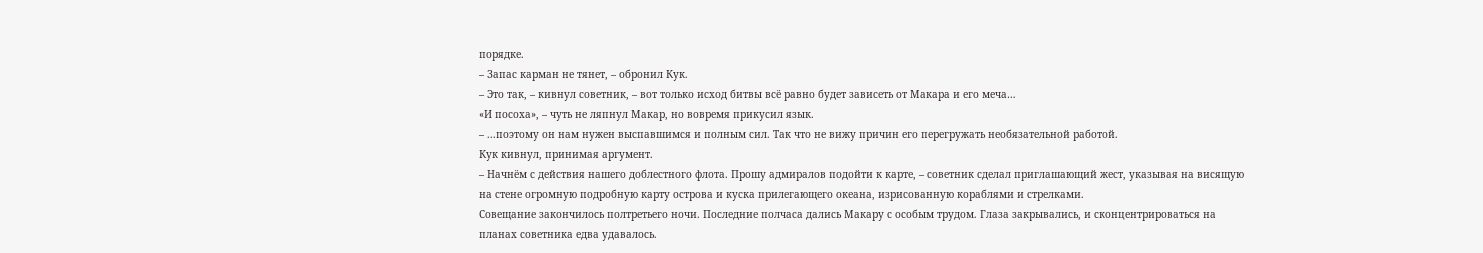порядке.
– Запас карман не тянет, – обронил Кук.
– Это так, – кивнул советник, – вот только исход битвы всё равно будет зависеть от Макара и его меча…
«И посоха», – чуть не ляпнул Макар, но вовремя прикусил язык.
– ...поэтому он нам нужен выспавшимся и полным сил. Так что не вижу причин его перегружать необязательной работой.
Кук кивнул, принимая аргумент.
– Начнём с действия нашего доблестного флота. Прошу адмиралов подойти к карте, – советник сделал приглашающий жест, указывая на висящую на стене огромную подробную карту острова и куска прилегающего океана, изрисованную кораблями и стрелками.
Совещание закончилось полтретьего ночи. Последние полчаса дались Макару с особым трудом. Глаза закрывались, и сконцентрироваться на планах советника едва удавалось.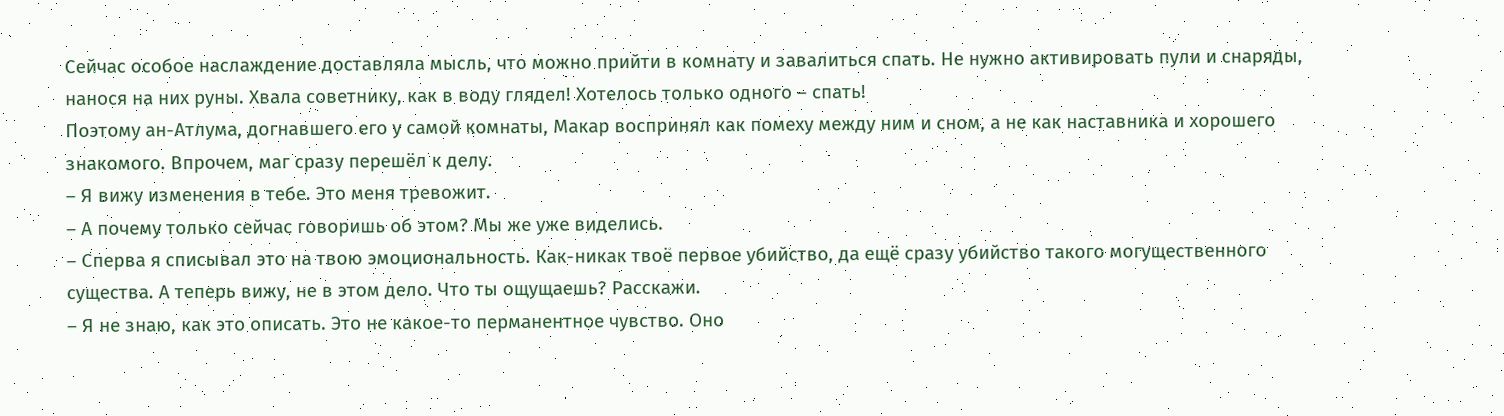Сейчас особое наслаждение доставляла мысль, что можно прийти в комнату и завалиться спать. Не нужно активировать пули и снаряды, нанося на них руны. Хвала советнику, как в воду глядел! Хотелось только одного – спать!
Поэтому ан-Атлума, догнавшего его у самой комнаты, Макар воспринял как помеху между ним и сном, а не как наставника и хорошего знакомого. Впрочем, маг сразу перешёл к делу.
– Я вижу изменения в тебе. Это меня тревожит.
– А почему только сейчас говоришь об этом? Мы же уже виделись.
– Сперва я списывал это на твою эмоциональность. Как-никак твоё первое убийство, да ещё сразу убийство такого могущественного существа. А теперь вижу, не в этом дело. Что ты ощущаешь? Расскажи.
– Я не знаю, как это описать. Это не какое-то перманентное чувство. Оно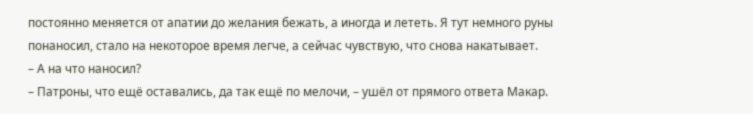постоянно меняется от апатии до желания бежать, а иногда и лететь. Я тут немного руны понаносил, стало на некоторое время легче, а сейчас чувствую, что снова накатывает.
– А на что наносил?
– Патроны, что ещё оставались, да так ещё по мелочи, – ушёл от прямого ответа Макар.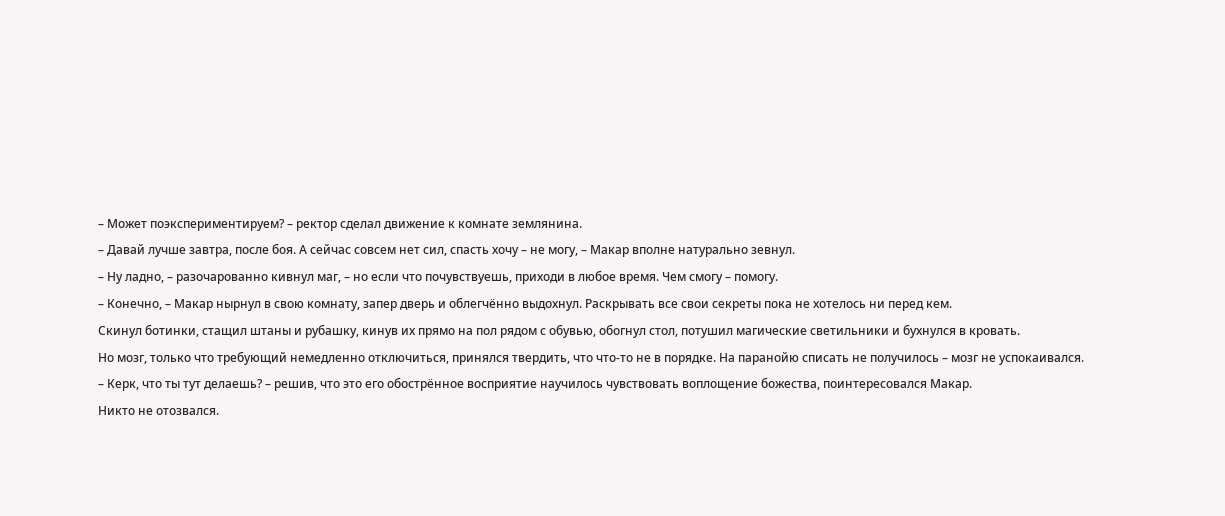– Может поэкспериментируем? – ректор сделал движение к комнате землянина.
– Давай лучше завтра, после боя. А сейчас совсем нет сил, спасть хочу – не могу, – Макар вполне натурально зевнул.
– Ну ладно, – разочарованно кивнул маг, – но если что почувствуешь, приходи в любое время. Чем смогу – помогу.
– Конечно, – Макар нырнул в свою комнату, запер дверь и облегчённо выдохнул. Раскрывать все свои секреты пока не хотелось ни перед кем.
Скинул ботинки, стащил штаны и рубашку, кинув их прямо на пол рядом с обувью, обогнул стол, потушил магические светильники и бухнулся в кровать.
Но мозг, только что требующий немедленно отключиться, принялся твердить, что что-то не в порядке. На паранойю списать не получилось – мозг не успокаивался.
– Керк, что ты тут делаешь? – решив, что это его обострённое восприятие научилось чувствовать воплощение божества, поинтересовался Макар.
Никто не отозвался.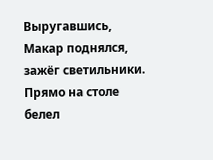Выругавшись, Макар поднялся, зажёг светильники. Прямо на столе белел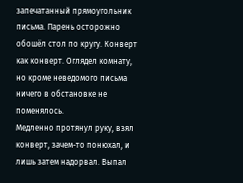запечатанный прямоугольник письма. Парень осторожно обошёл стол по кругу. Конверт как конверт. Оглядел комнату, но кроме неведомого письма ничего в обстановке не поменялось.
Медленно протянул руку, взял конверт, зачем-то понюхал, и лишь затем надорвал. Выпал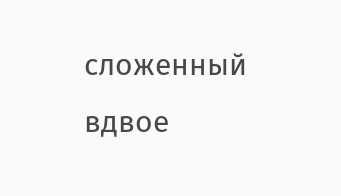сложенный вдвое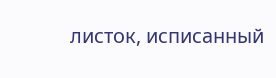листок, исписанный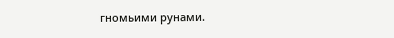гномьими рунами.